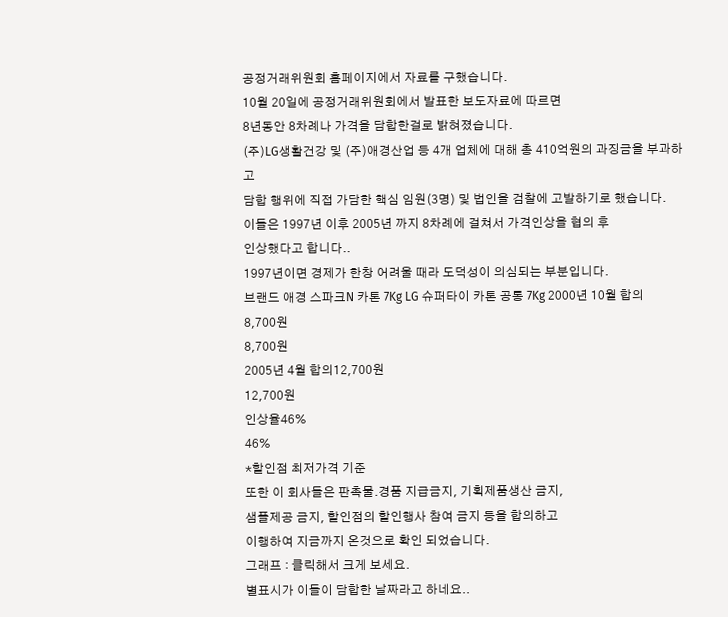공정거래위원회 홈페이지에서 자료를 구했습니다.
10월 20일에 공정거래위원회에서 발표한 보도자료에 따르면
8년동안 8차례나 가격을 담합한걸로 밝혀졌습니다.
(주)LG생활건강 및 (주)애경산업 등 4개 업체에 대해 총 410억원의 과징금을 부과하고
담합 행위에 직접 가담한 핵심 임원(3명) 및 법인을 검찰에 고발하기로 했습니다.
이들은 1997년 이후 2005년 까지 8차례에 걸쳐서 가격인상을 협의 후
인상했다고 합니다..
1997년이면 경제가 한창 어려울 때라 도덕성이 의심되는 부분입니다.
브랜드 애경 스파크N 카톤 7Kg LG 슈퍼타이 카톤 공통 7Kg 2000년 10월 합의
8,700원
8,700원
2005년 4월 합의12,700원
12,700원
인상율46%
46%
*할인점 최저가격 기준
또한 이 회사들은 판촉물․경품 지급금지, 기획제품생산 금지,
샘플제공 금지, 할인점의 할인행사 참여 금지 등을 합의하고
이행하여 지금까지 온것으로 확인 되었습니다.
그래프 : 클릭해서 크게 보세요.
별표시가 이들이 담합한 날짜라고 하네요..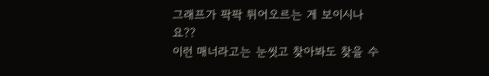그래프가 팍팍 튀어오르는 게 보이시나요??
이런 매너라고는 눈씻고 찾아봐도 찾을 수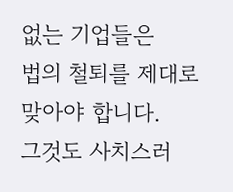없는 기업들은
법의 철퇴를 제대로 맞아야 합니다.
그것도 사치스러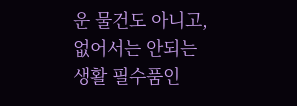운 물건도 아니고,
없어서는 안되는 생활 필수품인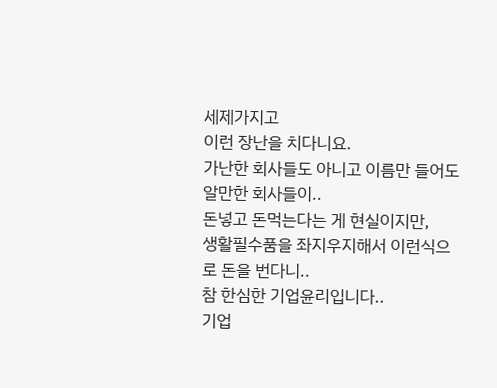세제가지고
이런 장난을 치다니요.
가난한 회사들도 아니고 이름만 들어도 알만한 회사들이..
돈넣고 돈먹는다는 게 현실이지만,
생활필수품을 좌지우지해서 이런식으로 돈을 번다니..
참 한심한 기업윤리입니다..
기업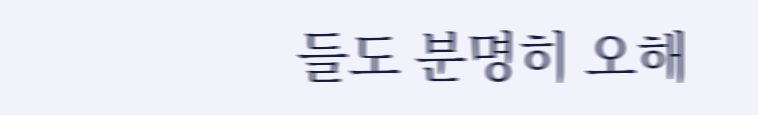들도 분명히 오해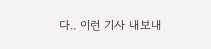다.. 이런 기사 내보내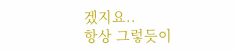겠지요..
항상 그렇듯이